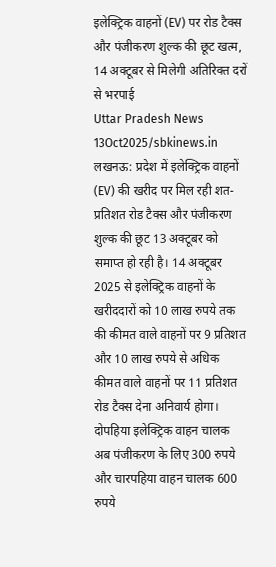इलेक्ट्रिक वाहनों (EV) पर रोड टैक्स और पंजीकरण शुल्क की छूट खत्म, 14 अक्टूबर से मिलेगी अतिरिक्त दरों से भरपाई
Uttar Pradesh News 13Oct2025/sbkinews.in
लखनऊ: प्रदेश में इलेक्ट्रिक वाहनों (EV) की खरीद पर मिल रही शत-प्रतिशत रोड टैक्स और पंजीकरण शुल्क की छूट 13 अक्टूबर को समाप्त हो रही है। 14 अक्टूबर 2025 से इलेक्ट्रिक वाहनों के खरीददारों को 10 लाख रुपये तक की कीमत वाले वाहनों पर 9 प्रतिशत और 10 लाख रुपये से अधिक कीमत वाले वाहनों पर 11 प्रतिशत रोड टैक्स देना अनिवार्य होगा।
दोपहिया इलेक्ट्रिक वाहन चालक अब पंजीकरण के लिए 300 रुपये और चारपहिया वाहन चालक 600 रुपये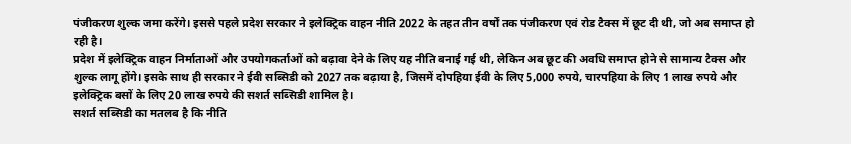पंजीकरण शुल्क जमा करेंगे। इससे पहले प्रदेश सरकार ने इलेक्ट्रिक वाहन नीति 2022 के तहत तीन वर्षों तक पंजीकरण एवं रोड टैक्स में छूट दी थी, जो अब समाप्त हो रही है।
प्रदेश में इलेक्ट्रिक वाहन निर्माताओं और उपयोगकर्ताओं को बढ़ावा देने के लिए यह नीति बनाई गई थी, लेकिन अब छूट की अवधि समाप्त होने से सामान्य टैक्स और शुल्क लागू होंगे। इसके साथ ही सरकार ने ईवी सब्सिडी को 2027 तक बढ़ाया है, जिसमें दोपहिया ईवी के लिए 5,000 रुपये, चारपहिया के लिए 1 लाख रुपये और इलेक्ट्रिक बसों के लिए 20 लाख रुपये की सशर्त सब्सिडी शामिल है।
सशर्त सब्सिडी का मतलब है कि नीति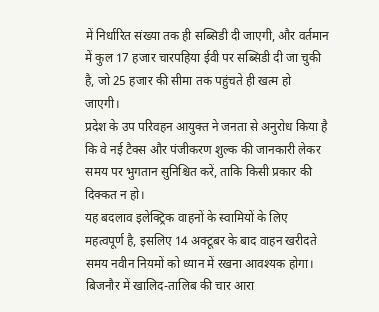में निर्धारित संख्या तक ही सब्सिडी दी जाएगी, और वर्तमान में कुल 17 हजार चारपहिया ईवी पर सब्सिडी दी जा चुकी है, जो 25 हजार की सीमा तक पहुंचते ही खत्म हो जाएगी।
प्रदेश के उप परिवहन आयुक्त ने जनता से अनुरोध किया है कि वे नई टैक्स और पंजीकरण शुल्क की जानकारी लेकर समय पर भुगतान सुनिश्चित करें, ताकि किसी प्रकार की दिक्कत न हो।
यह बदलाव इलेक्ट्रिक वाहनों के स्वामियों के लिए महत्वपूर्ण है, इसलिए 14 अक्टूबर के बाद वाहन खरीदते समय नवीन नियमों को ध्यान में रखना आवश्यक होगा।
बिजनौर में खालिद-तालिब की चार आरा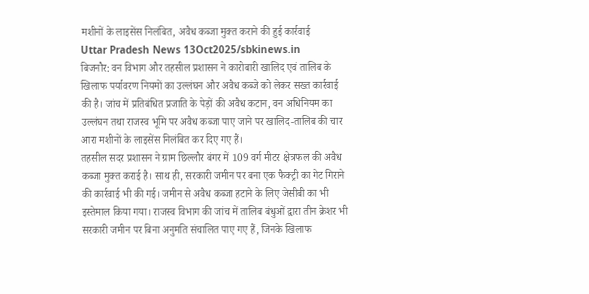मशीनों के लाइसेंस निलंबित, अवैध कब्जा मुक्त कराने की हुई कार्रवाई
Uttar Pradesh News 13Oct2025/sbkinews.in
बिजनौर: वन विभाग और तहसील प्रशासन ने कारोबारी खालिद एवं तालिब के खिलाफ पर्यावरण नियमों का उल्लंघन और अवैध कब्जे को लेकर सख्त कार्रवाई की है। जांच में प्रतिबंधित प्रजाति के पेड़ों की अवैध कटान, वन अधिनियम का उल्लंघन तथा राजस्व भूमि पर अवैध कब्जा पाए जाने पर खालिद-तालिब की चार आरा मशीनों के लाइसेंस निलंबित कर दिए गए हैं।
तहसील सदर प्रशासन ने ग्राम छिल्लौर बंगर में 109 वर्ग मीटर क्षेत्रफल की अवैध कब्जा मुक्त कराई है। साथ ही, सरकारी जमीन पर बना एक फैक्ट्री का गेट गिराने की कार्रवाई भी की गई। जमीन से अवैध कब्जा हटाने के लिए जेसीबी का भी इस्तेमाल किया गया। राजस्व विभाग की जांच में तालिब बंधुओं द्वारा तीन क्रेशर भी सरकारी जमीन पर बिना अनुमति संचालित पाए गए हैं, जिनके खिलाफ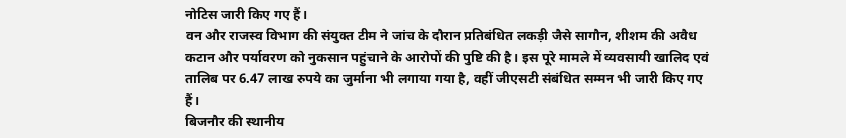नोटिस जारी किए गए हैं।
वन और राजस्व विभाग की संयुक्त टीम ने जांच के दौरान प्रतिबंधित लकड़ी जैसे सागौन, शीशम की अवैध कटान और पर्यावरण को नुकसान पहुंचाने के आरोपों की पुष्टि की है। इस पूरे मामले में व्यवसायी खालिद एवं तालिब पर 6.47 लाख रुपये का जुर्माना भी लगाया गया है, वहीं जीएसटी संबंधित सम्मन भी जारी किए गए हैं।
बिजनौर की स्थानीय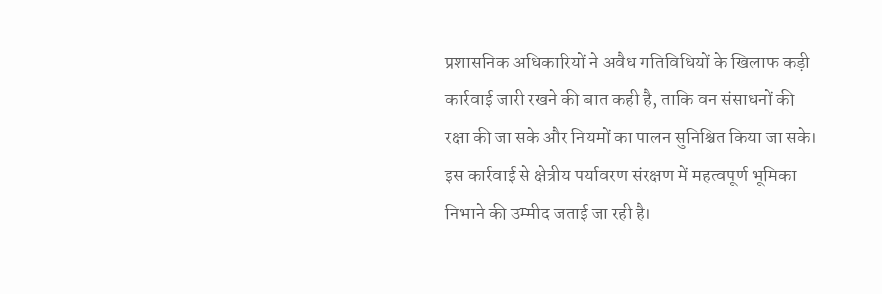प्रशासनिक अधिकारियों ने अवैध गतिविधियों के खिलाफ कड़ी कार्रवाई जारी रखने की बात कही है, ताकि वन संसाधनों की रक्षा की जा सके और नियमों का पालन सुनिश्चित किया जा सके।
इस कार्रवाई से क्षेत्रीय पर्यावरण संरक्षण में महत्वपूर्ण भूमिका निभाने की उम्मीद जताई जा रही है।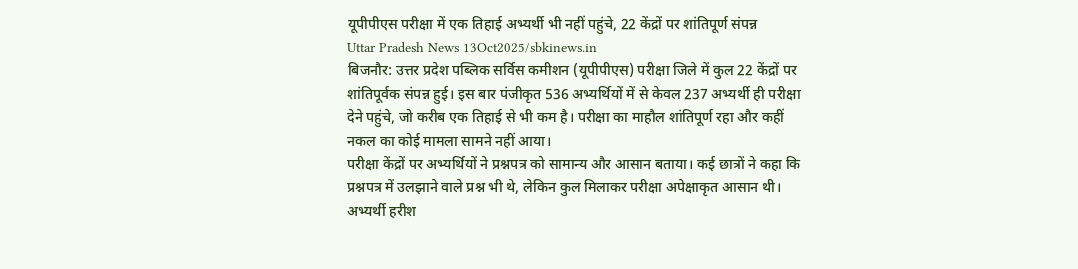यूपीपीएस परीक्षा में एक तिहाई अभ्यर्थी भी नहीं पहुंचे, 22 केंद्रों पर शांतिपूर्ण संपन्न
Uttar Pradesh News 13Oct2025/sbkinews.in
बिजनौर: उत्तर प्रदेश पब्लिक सर्विस कमीशन (यूपीपीएस) परीक्षा जिले में कुल 22 केंद्रों पर शांतिपूर्वक संपन्न हुई। इस बार पंजीकृत 536 अभ्यर्थियों में से केवल 237 अभ्यर्थी ही परीक्षा देने पहुंचे, जो करीब एक तिहाई से भी कम है। परीक्षा का माहौल शांतिपूर्ण रहा और कहीं नकल का कोई मामला सामने नहीं आया।
परीक्षा केंद्रों पर अभ्यर्थियों ने प्रश्नपत्र को सामान्य और आसान बताया। कई छात्रों ने कहा कि प्रश्नपत्र में उलझाने वाले प्रश्न भी थे, लेकिन कुल मिलाकर परीक्षा अपेक्षाकृत आसान थी। अभ्यर्थी हरीश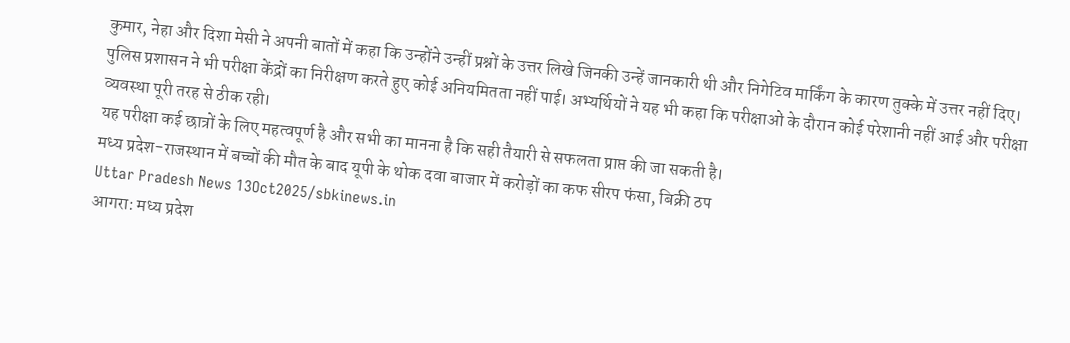कुमार, नेहा और दिशा मेसी ने अपनी बातों में कहा कि उन्होंने उन्हीं प्रश्नों के उत्तर लिखे जिनकी उन्हें जानकारी थी और निगेटिव मार्किंग के कारण तुक्के में उत्तर नहीं दिए।
पुलिस प्रशासन ने भी परीक्षा केंद्रों का निरीक्षण करते हुए कोई अनियमितता नहीं पाई। अभ्यर्थियों ने यह भी कहा कि परीक्षाओं के दौरान कोई परेशानी नहीं आई और परीक्षा व्यवस्था पूरी तरह से ठीक रही।
यह परीक्षा कई छात्रों के लिए महत्वपूर्ण है और सभी का मानना है कि सही तैयारी से सफलता प्राप्त की जा सकती है।
मध्य प्रदेश-राजस्थान में बच्चों की मौत के बाद यूपी के थोक दवा बाजार में करोड़ों का कफ सीरप फंसा, बिक्री ठप
Uttar Pradesh News 13Oct2025/sbkinews.in
आगरा: मध्य प्रदेश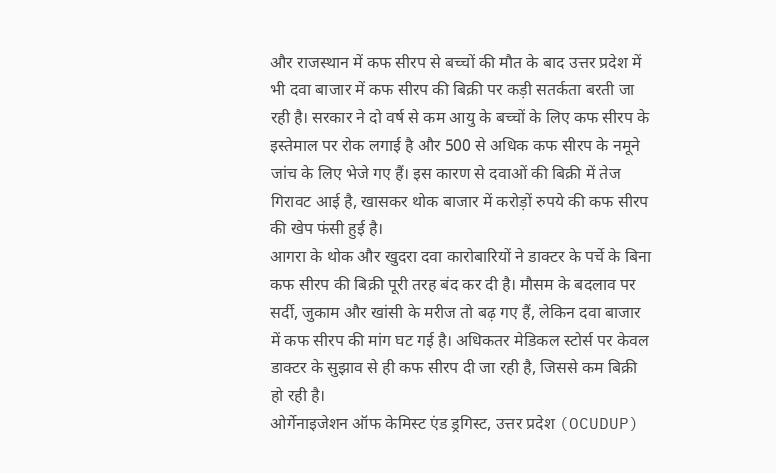और राजस्थान में कफ सीरप से बच्चों की मौत के बाद उत्तर प्रदेश में भी दवा बाजार में कफ सीरप की बिक्री पर कड़ी सतर्कता बरती जा रही है। सरकार ने दो वर्ष से कम आयु के बच्चों के लिए कफ सीरप के इस्तेमाल पर रोक लगाई है और 500 से अधिक कफ सीरप के नमूने जांच के लिए भेजे गए हैं। इस कारण से दवाओं की बिक्री में तेज गिरावट आई है, खासकर थोक बाजार में करोड़ों रुपये की कफ सीरप की खेप फंसी हुई है।
आगरा के थोक और खुदरा दवा कारोबारियों ने डाक्टर के पर्चे के बिना कफ सीरप की बिक्री पूरी तरह बंद कर दी है। मौसम के बदलाव पर सर्दी, जुकाम और खांसी के मरीज तो बढ़ गए हैं, लेकिन दवा बाजार में कफ सीरप की मांग घट गई है। अधिकतर मेडिकल स्टोर्स पर केवल डाक्टर के सुझाव से ही कफ सीरप दी जा रही है, जिससे कम बिक्री हो रही है।
ओर्गेनाइजेशन ऑफ केमिस्ट एंड ड्रगिस्ट, उत्तर प्रदेश (OCUDUP)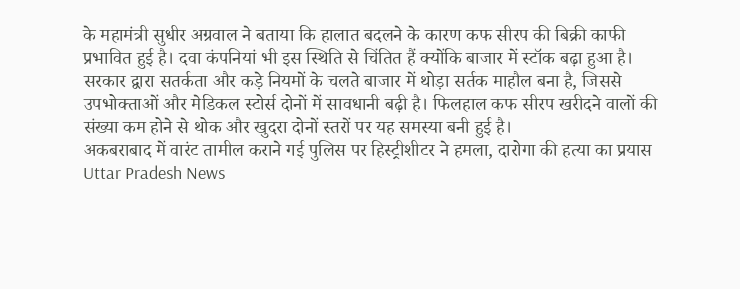के महामंत्री सुधीर अग्रवाल ने बताया कि हालात बदलने के कारण कफ सीरप की बिक्री काफी प्रभावित हुई है। दवा कंपनियां भी इस स्थिति से चिंतित हैं क्योंकि बाजार में स्टॉक बढ़ा हुआ है।
सरकार द्वारा सतर्कता और कड़े नियमों के चलते बाजार में थोड़ा सर्तक माहौल बना है, जिससे उपभोक्ताओं और मेडिकल स्टोर्स दोनों में सावधानी बढ़ी है। फिलहाल कफ सीरप खरीदने वालों की संख्या कम होने से थोक और खुदरा दोनों स्तरों पर यह समस्या बनी हुई है।
अकबराबाद में वारंट तामील कराने गई पुलिस पर हिस्ट्रीशीटर ने हमला, दारोगा की हत्या का प्रयास
Uttar Pradesh News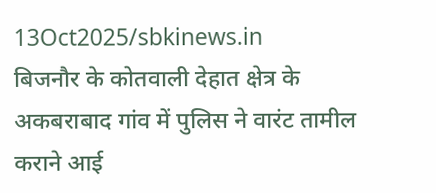13Oct2025/sbkinews.in
बिजनौर के कोतवाली देहात क्षेत्र के अकबराबाद गांव में पुलिस ने वारंट तामील कराने आई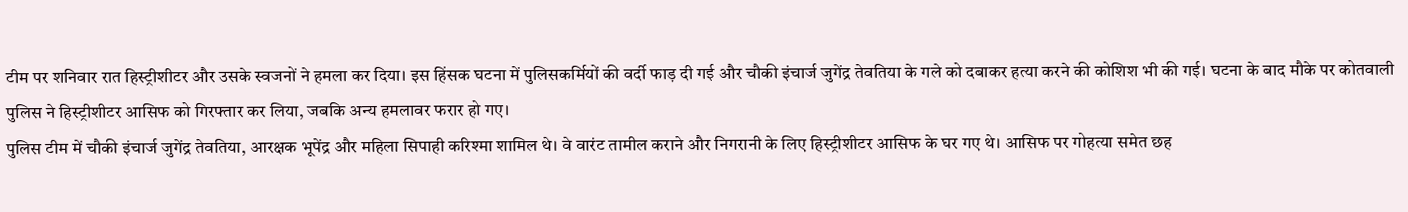टीम पर शनिवार रात हिस्ट्रीशीटर और उसके स्वजनों ने हमला कर दिया। इस हिंसक घटना में पुलिसकर्मियों की वर्दी फाड़ दी गई और चौकी इंचार्ज जुगेंद्र तेवतिया के गले को दबाकर हत्या करने की कोशिश भी की गई। घटना के बाद मौके पर कोतवाली पुलिस ने हिस्ट्रीशीटर आसिफ को गिरफ्तार कर लिया, जबकि अन्य हमलावर फरार हो गए।
पुलिस टीम में चौकी इंचार्ज जुगेंद्र तेवतिया, आरक्षक भूपेंद्र और महिला सिपाही करिश्मा शामिल थे। वे वारंट तामील कराने और निगरानी के लिए हिस्ट्रीशीटर आसिफ के घर गए थे। आसिफ पर गोहत्या समेत छह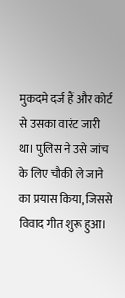मुकदमे दर्ज हैं और कोर्ट से उसका वारंट जारी था। पुलिस ने उसे जांच के लिए चौकी ले जाने का प्रयास किया, जिससे विवाद गीत शुरू हुआ।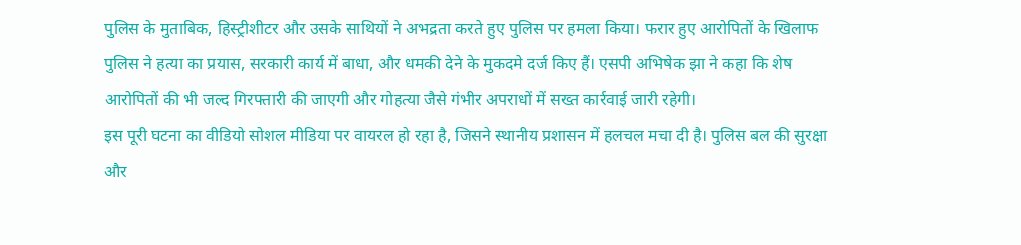पुलिस के मुताबिक, हिस्ट्रीशीटर और उसके साथियों ने अभद्रता करते हुए पुलिस पर हमला किया। फरार हुए आरोपितों के खिलाफ पुलिस ने हत्या का प्रयास, सरकारी कार्य में बाधा, और धमकी देने के मुकदमे दर्ज किए हैं। एसपी अभिषेक झा ने कहा कि शेष आरोपितों की भी जल्द गिरफ्तारी की जाएगी और गोहत्या जैसे गंभीर अपराधों में सख्त कार्रवाई जारी रहेगी।
इस पूरी घटना का वीडियो सोशल मीडिया पर वायरल हो रहा है, जिसने स्थानीय प्रशासन में हलचल मचा दी है। पुलिस बल की सुरक्षा और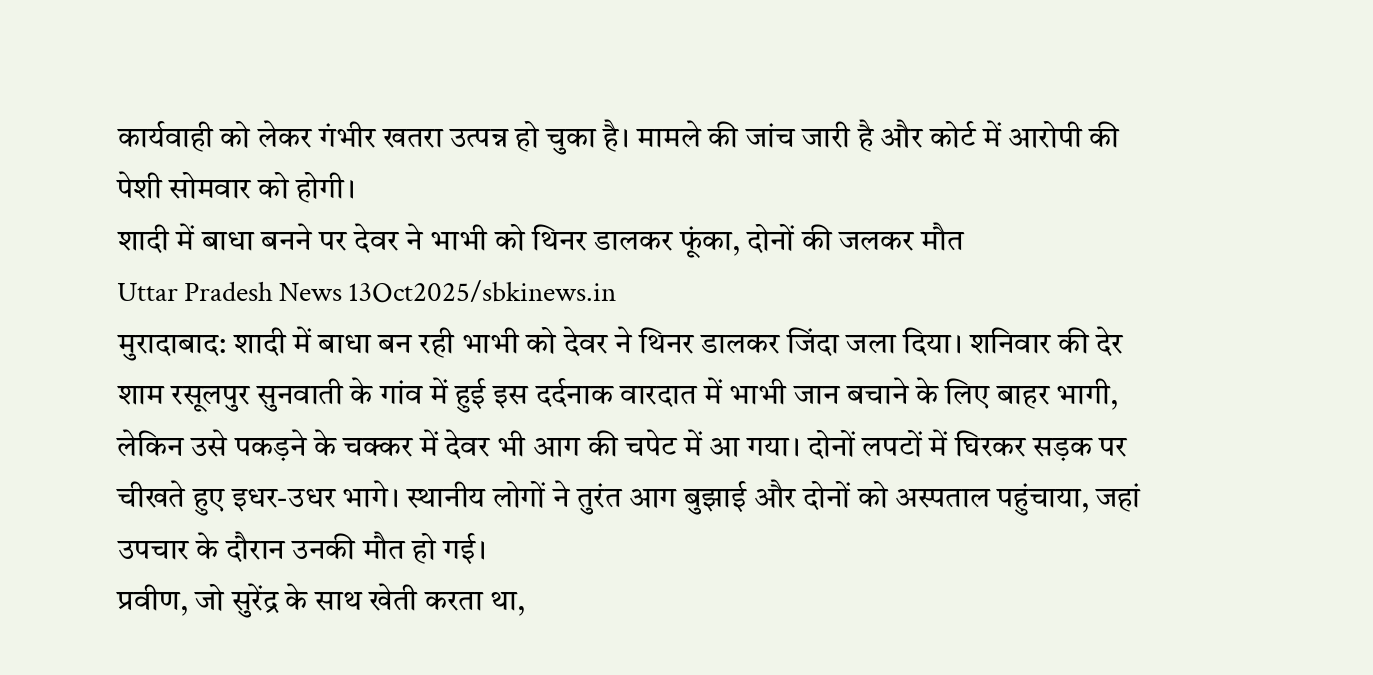कार्यवाही को लेकर गंभीर खतरा उत्पन्न हो चुका है। मामले की जांच जारी है और कोर्ट में आरोपी की पेशी सोमवार को होगी।
शादी में बाधा बनने पर देवर ने भाभी को थिनर डालकर फूंका, दोनों की जलकर मौत
Uttar Pradesh News 13Oct2025/sbkinews.in
मुरादाबाद: शादी में बाधा बन रही भाभी को देवर ने थिनर डालकर जिंदा जला दिया। शनिवार की देर शाम रसूलपुर सुनवाती के गांव में हुई इस दर्दनाक वारदात में भाभी जान बचाने के लिए बाहर भागी, लेकिन उसे पकड़ने के चक्कर में देवर भी आग की चपेट में आ गया। दोनों लपटों में घिरकर सड़क पर चीखते हुए इधर-उधर भागे। स्थानीय लोगों ने तुरंत आग बुझाई और दोनों को अस्पताल पहुंचाया, जहां उपचार के दौरान उनकी मौत हो गई।
प्रवीण, जो सुरेंद्र के साथ खेती करता था,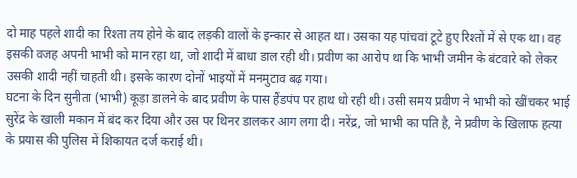दो माह पहले शादी का रिश्ता तय होने के बाद लड़की वालों के इन्कार से आहत था। उसका यह पांचवां टूटे हुए रिश्तों में से एक था। वह इसकी वजह अपनी भाभी को मान रहा था, जो शादी में बाधा डाल रही थी। प्रवीण का आरोप था कि भाभी जमीन के बंटवारे को लेकर उसकी शादी नहीं चाहती थी। इसके कारण दोनों भाइयों में मनमुटाव बढ़ गया।
घटना के दिन सुनीता (भाभी) कूड़ा डालने के बाद प्रवीण के पास हैंडपंप पर हाथ धो रही थी। उसी समय प्रवीण ने भाभी को खींचकर भाई सुरेंद्र के खाली मकान में बंद कर दिया और उस पर थिनर डालकर आग लगा दी। नरेंद्र, जो भाभी का पति है, ने प्रवीण के खिलाफ हत्या के प्रयास की पुलिस में शिकायत दर्ज कराई थी।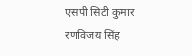एसपी सिटी कुमार रणविजय सिंह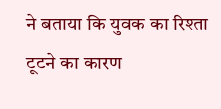ने बताया कि युवक का रिश्ता टूटने का कारण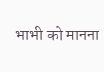भाभी को मानना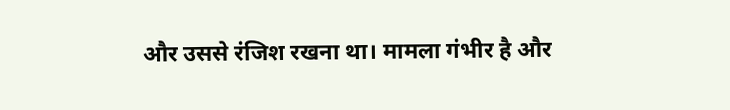और उससे रंजिश रखना था। मामला गंभीर है और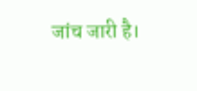जांच जारी है।